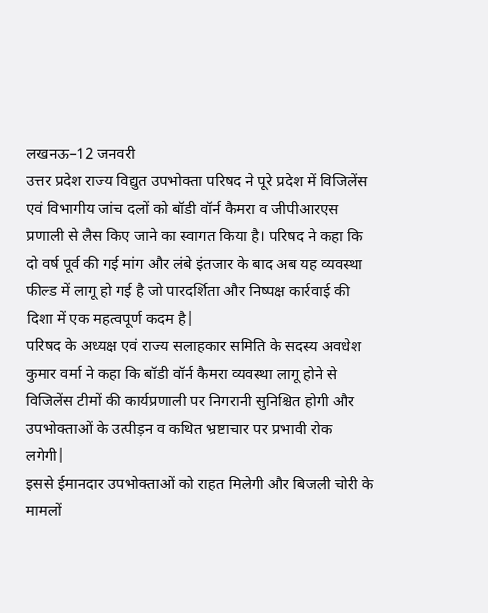लखनऊ–12 जनवरी
उत्तर प्रदेश राज्य विद्युत उपभोक्ता परिषद ने पूरे प्रदेश में विजिलेंस एवं विभागीय जांच दलों को बॉडी वॉर्न कैमरा व जीपीआरएस प्रणाली से लैस किए जाने का स्वागत किया है। परिषद ने कहा कि दो वर्ष पूर्व की गई मांग और लंबे इंतजार के बाद अब यह व्यवस्था फील्ड में लागू हो गई है जो पारदर्शिता और निष्पक्ष कार्रवाई की दिशा में एक महत्वपूर्ण कदम है|
परिषद के अध्यक्ष एवं राज्य सलाहकार समिति के सदस्य अवधेश कुमार वर्मा ने कहा कि बॉडी वॉर्न कैमरा व्यवस्था लागू होने से विजिलेंस टीमों की कार्यप्रणाली पर निगरानी सुनिश्चित होगी और
उपभोक्ताओं के उत्पीड़न व कथित भ्रष्टाचार पर प्रभावी रोक लगेगी|
इससे ईमानदार उपभोक्ताओं को राहत मिलेगी और बिजली चोरी के मामलों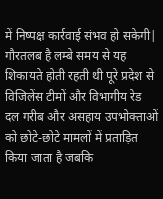में निष्पक्ष कार्रवाई संभव हो सकेगी|
गौरतलब है लम्बे समय से यह शिकायते होती रहती थी पूरे प्रदेश से विजिलेंस टीमों और विभागीय रेड दल गरीब और असहाय उपभोक्ताओं को छोटे-छोटे मामलों में प्रताड़ित किया जाता है जबकि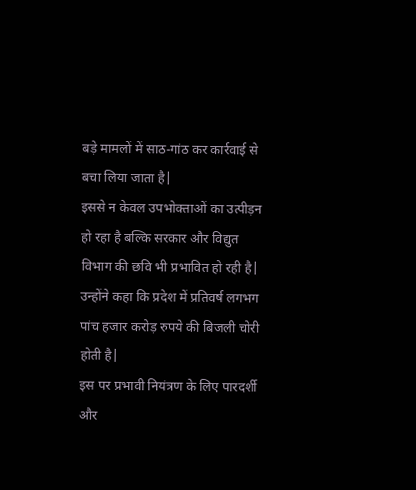बड़े मामलों में साठ-गांठ कर कार्रवाई से बचा लिया जाता है|
इससे न केवल उपभोक्ताओं का उत्पीड़न हो रहा है बल्कि सरकार और विद्युत विभाग की छवि भी प्रभावित हो रही है|
उन्होंने कहा कि प्रदेश में प्रतिवर्ष लगभग पांच हजार करोड़ रुपये की बिजली चोरी होती है|
इस पर प्रभावी नियंत्रण के लिए पारदर्शी और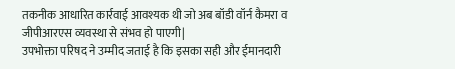तकनीक आधारित कार्रवाई आवश्यक थी जो अब बॉडी वॉर्न कैमरा व जीपीआरएस व्यवस्था से संभव हो पाएगी|
उपभोक्ता परिषद ने उम्मीद जताई है कि इसका सही और ईमानदारी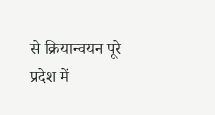से क्रियान्वयन पूरे प्रदेश में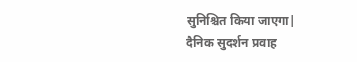सुनिश्चित किया जाएगा|
दैनिक सुदर्शन प्रवाह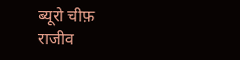ब्यूरो चीफ़
राजीव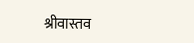श्रीवास्तव